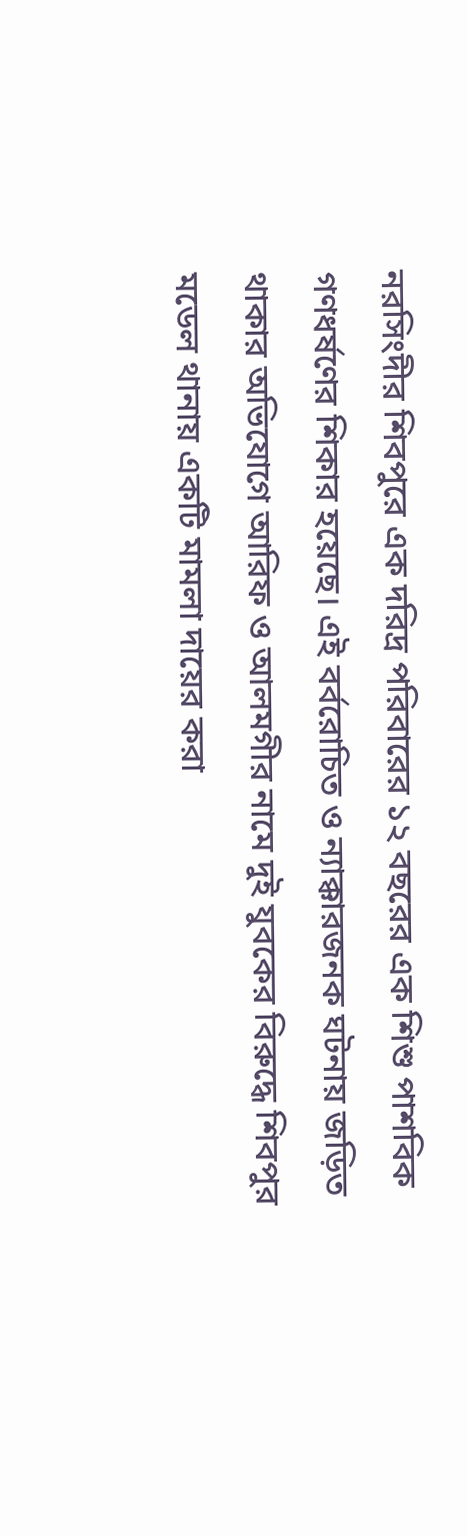নরসিংদীর শিবপুরে এক দরিদ্র পরিবারের ১২ বছরের এক শিশু পাশবিক গণধর্ষণের শিকার হয়েছে। এই বর্বরোচিত ও ন্যাক্কারজনক ঘটনায় জড়িত থাকার অভিযোগে আরিফ ও আলমগীর নামে দুই যুবকের বিরুদ্ধে শিবপুর মডেল থানায় একটি মামলা দায়ের করা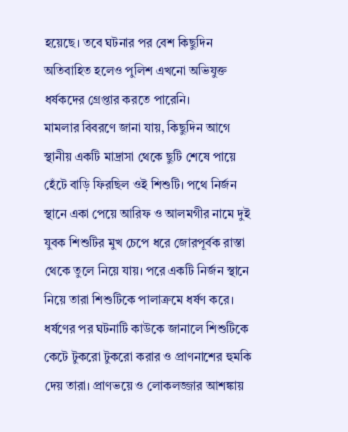হয়েছে। তবে ঘটনার পর বেশ কিছুদিন অতিবাহিত হলেও পুলিশ এখনো অভিযুক্ত ধর্ষকদের গ্রেপ্তার করতে পারেনি।
মামলার বিবরণে জানা যায়, কিছুদিন আগে স্থানীয় একটি মাদ্রাসা থেকে ছুটি শেষে পায়ে হেঁটে বাড়ি ফিরছিল ওই শিশুটি। পথে নির্জন স্থানে একা পেয়ে আরিফ ও আলমগীর নামে দুই যুবক শিশুটির মুখ চেপে ধরে জোরপূর্বক রাস্তা থেকে তুলে নিয়ে যায়। পরে একটি নির্জন স্থানে নিয়ে তারা শিশুটিকে পালাক্রমে ধর্ষণ করে। ধর্ষণের পর ঘটনাটি কাউকে জানালে শিশুটিকে কেটে টুকরো টুকরো করার ও প্রাণনাশের হুমকি দেয় তারা। প্রাণভয়ে ও লোকলজ্জার আশঙ্কায়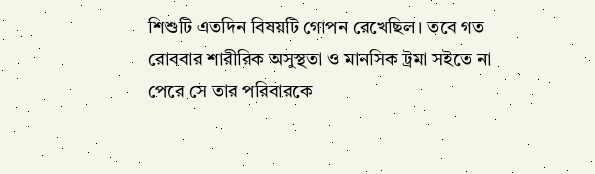শিশুটি এতদিন বিষয়টি গোপন রেখেছিল। তবে গত রোববার শারীরিক অসুস্থতা ও মানসিক ট্রমা সইতে না পেরে সে তার পরিবারকে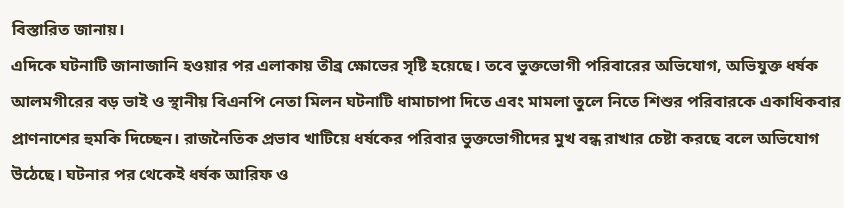বিস্তারিত জানায়।
এদিকে ঘটনাটি জানাজানি হওয়ার পর এলাকায় তীব্র ক্ষোভের সৃষ্টি হয়েছে। তবে ভুক্তভোগী পরিবারের অভিযোগ, অভিযুক্ত ধর্ষক আলমগীরের বড় ভাই ও স্থানীয় বিএনপি নেতা মিলন ঘটনাটি ধামাচাপা দিতে এবং মামলা তুলে নিতে শিশুর পরিবারকে একাধিকবার প্রাণনাশের হুমকি দিচ্ছেন। রাজনৈতিক প্রভাব খাটিয়ে ধর্ষকের পরিবার ভুক্তভোগীদের মুখ বন্ধ রাখার চেষ্টা করছে বলে অভিযোগ উঠেছে। ঘটনার পর থেকেই ধর্ষক আরিফ ও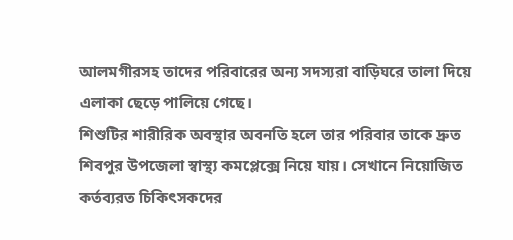আলমগীরসহ তাদের পরিবারের অন্য সদস্যরা বাড়িঘরে তালা দিয়ে এলাকা ছেড়ে পালিয়ে গেছে।
শিশুটির শারীরিক অবস্থার অবনতি হলে তার পরিবার তাকে দ্রুত শিবপুর উপজেলা স্বাস্থ্য কমপ্লেক্সে নিয়ে যায়। সেখানে নিয়োজিত কর্তব্যরত চিকিৎসকদের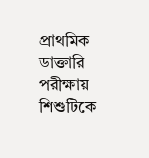প্রাথমিক ডাক্তারি পরীক্ষায় শিশুটিকে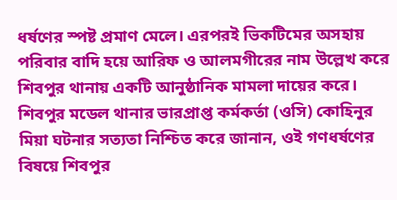ধর্ষণের স্পষ্ট প্রমাণ মেলে। এরপরই ভিকটিমের অসহায় পরিবার বাদি হয়ে আরিফ ও আলমগীরের নাম উল্লেখ করে শিবপুর থানায় একটি আনুষ্ঠানিক মামলা দায়ের করে।
শিবপুর মডেল থানার ভারপ্রাপ্ত কর্মকর্তা (ওসি) কোহিনুর মিয়া ঘটনার সত্যতা নিশ্চিত করে জানান, ওই গণধর্ষণের বিষয়ে শিবপুর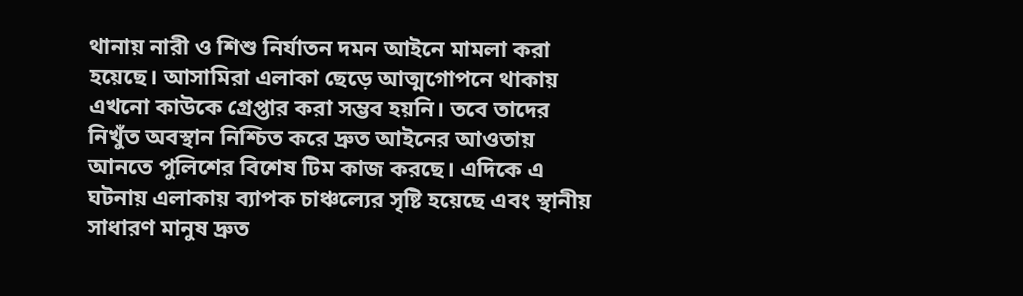থানায় নারী ও শিশু নির্যাতন দমন আইনে মামলা করা হয়েছে। আসামিরা এলাকা ছেড়ে আত্মগোপনে থাকায় এখনো কাউকে গ্রেপ্তার করা সম্ভব হয়নি। তবে তাদের নিখুঁত অবস্থান নিশ্চিত করে দ্রুত আইনের আওতায় আনতে পুলিশের বিশেষ টিম কাজ করছে। এদিকে এ ঘটনায় এলাকায় ব্যাপক চাঞ্চল্যের সৃষ্টি হয়েছে এবং স্থানীয় সাধারণ মানুষ দ্রুত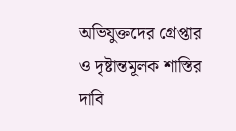অভিযুক্তদের গ্রেপ্তার ও দৃষ্টান্তমূলক শাস্তির দাবি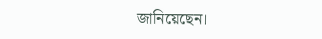জানিয়েছেন।